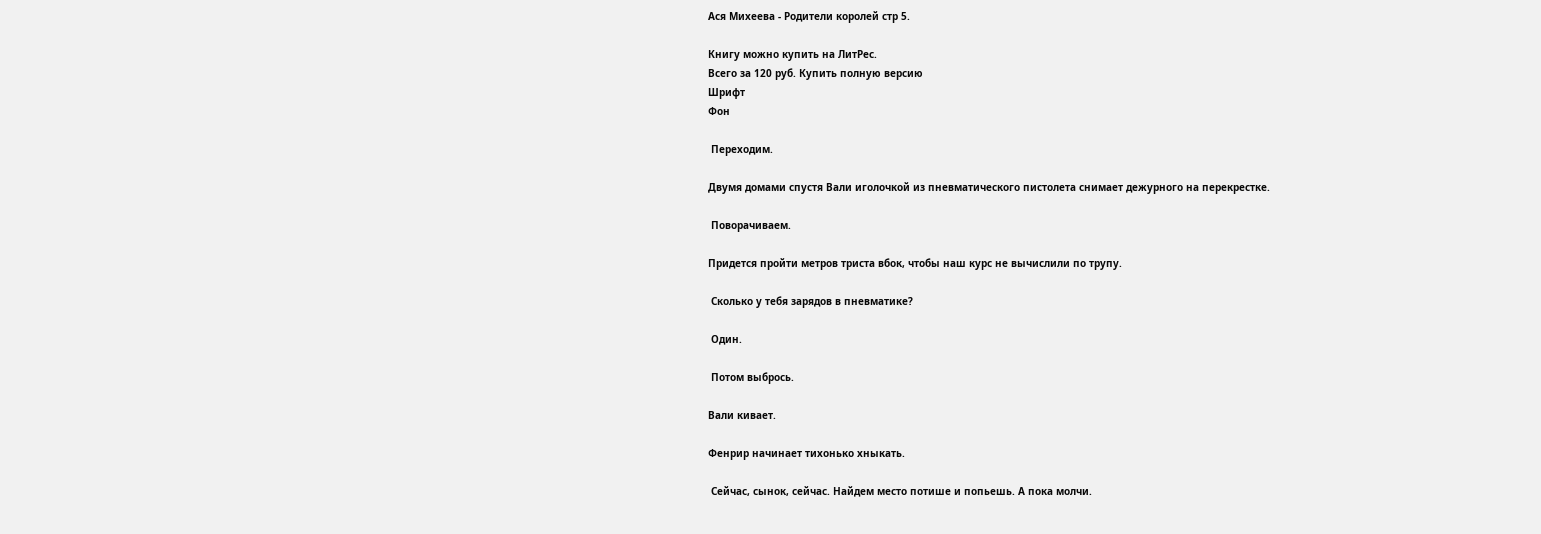Ася Михеева - Родители королей стр 5.

Книгу можно купить на ЛитРес.
Всего за 120 руб. Купить полную версию
Шрифт
Фон

 Переходим.

Двумя домами спустя Вали иголочкой из пневматического пистолета снимает дежурного на перекрестке.

 Поворачиваем.

Придется пройти метров триста вбок, чтобы наш курс не вычислили по трупу.

 Сколько у тебя зарядов в пневматике?

 Один.

 Потом выбрось.

Вали кивает.

Фенрир начинает тихонько хныкать.

 Сейчас, сынок, сейчас. Найдем место потише и попьешь. А пока молчи.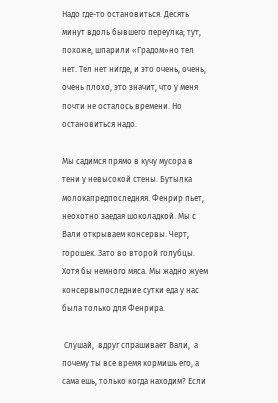Надо где-то остановиться. Десять минут вдоль бывшего переулка; тут, похоже, шпарили «Градом»но тел нет. Тел нет нигде, и это очень, очень, очень плохо, это значит, что у меня почти не осталось времени. Но остановиться надо.

Мы садимся прямо в кучу мусора в тени у невысокой стены. Бутылка молокапредпоследняя. Фенрир пьет, неохотно заедая шоколадкой. Мы с Вали открываем консервы. Черт, горошек. Зато во второй голубцы. Хотя бы немного мяса. Мы жадно жуем консервыпоследние сутки еда у нас была только для Фенрира.

 Слушай,  вдруг спрашивает Вали,  а почему ты все время кормишь его, а сама ешь, только когда находим? Если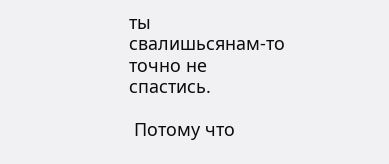ты свалишьсянам-то точно не спастись.

 Потому что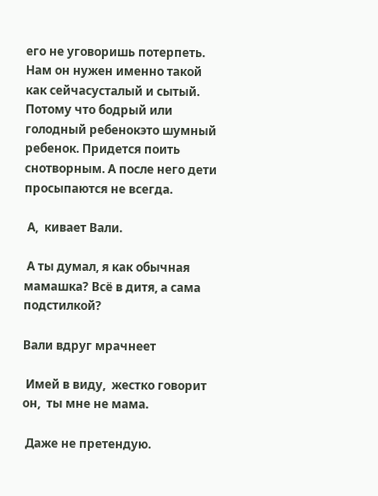его не уговоришь потерпеть. Нам он нужен именно такой как сейчасусталый и сытый. Потому что бодрый или голодный ребенокэто шумный ребенок. Придется поить снотворным. А после него дети просыпаются не всегда.

 А,  кивает Вали.

 А ты думал, я как обычная мамашка? Всё в дитя, а сама подстилкой?

Вали вдруг мрачнеет

 Имей в виду,  жестко говорит он,  ты мне не мама.

 Даже не претендую.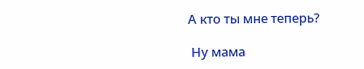А кто ты мне теперь?

 Ну мама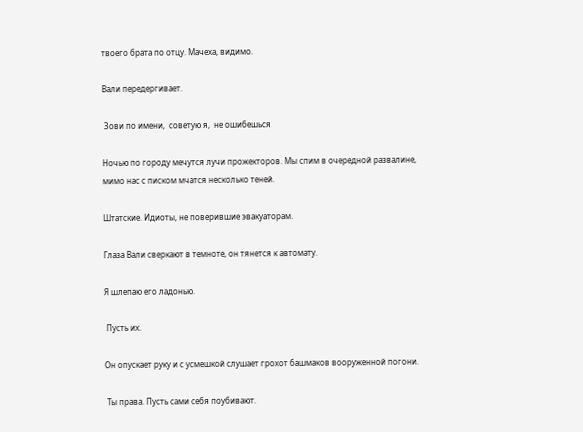твоего брата по отцу. Мачеха, видимо.

Вали передергивает.

 Зови по имени,  советую я,  не ошибешься

Ночью по городу мечутся лучи прожекторов. Мы спим в очередной развалине, мимо нас с писком мчатся несколько теней.

Штатские. Идиоты, не поверившие эвакуаторам.

Глаза Вали сверкают в темноте, он тянется к автомату.

Я шлепаю его ладонью.

 Пусть их.

Он опускает руку и с усмешкой слушает грохот башмаков вооруженной погони.

 Ты права. Пусть сами себя поубивают.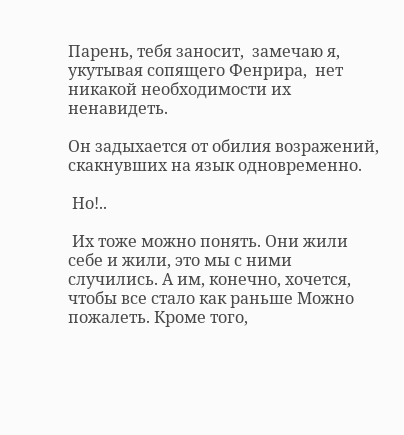Парень, тебя заносит,  замечаю я, укутывая сопящего Фенрира,  нет никакой необходимости их ненавидеть.

Он задыхается от обилия возражений, скакнувших на язык одновременно.

 Но!..

 Их тоже можно понять. Они жили себе и жили, это мы с ними случились. А им, конечно, хочется, чтобы все стало как раньше Можно пожалеть. Кроме того,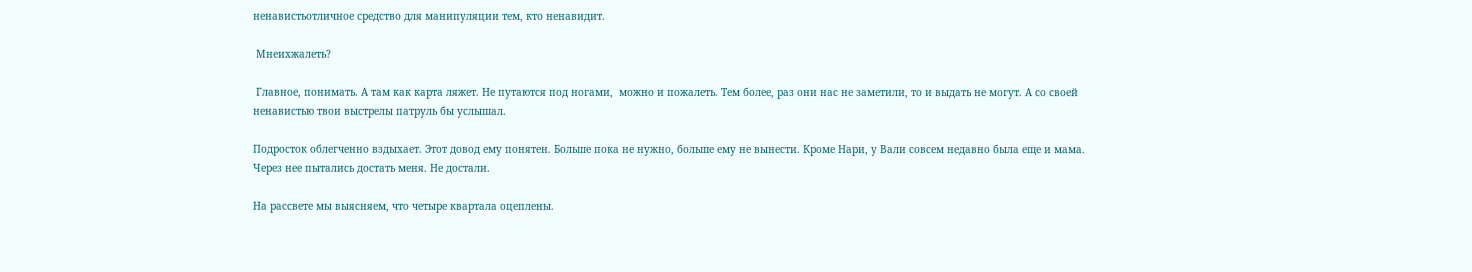ненавистьотличное средство для манипуляции тем, кто ненавидит.

 Мнеихжалеть?

 Главное, понимать. А там как карта ляжет. Не путаются под ногами,  можно и пожалеть. Тем более, раз они нас не заметили, то и выдать не могут. А со своей ненавистью твои выстрелы патруль бы услышал.

Подросток облегченно вздыхает. Этот довод ему понятен. Больше пока не нужно, больше ему не вынести. Кроме Нари, у Вали совсем недавно была еще и мама. Через нее пытались достать меня. Не достали.

На рассвете мы выясняем, что четыре квартала оцеплены.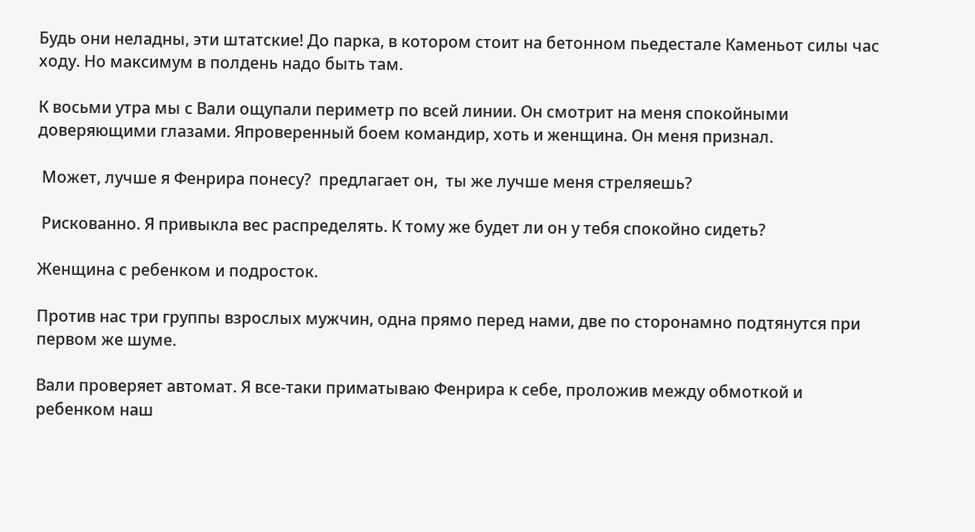Будь они неладны, эти штатские! До парка, в котором стоит на бетонном пьедестале Каменьот силы час ходу. Но максимум в полдень надо быть там.

К восьми утра мы с Вали ощупали периметр по всей линии. Он смотрит на меня спокойными доверяющими глазами. Япроверенный боем командир, хоть и женщина. Он меня признал.

 Может, лучше я Фенрира понесу?  предлагает он,  ты же лучше меня стреляешь?

 Рискованно. Я привыкла вес распределять. К тому же будет ли он у тебя спокойно сидеть?

Женщина с ребенком и подросток.

Против нас три группы взрослых мужчин, одна прямо перед нами, две по сторонамно подтянутся при первом же шуме.

Вали проверяет автомат. Я все-таки приматываю Фенрира к себе, проложив между обмоткой и ребенком наш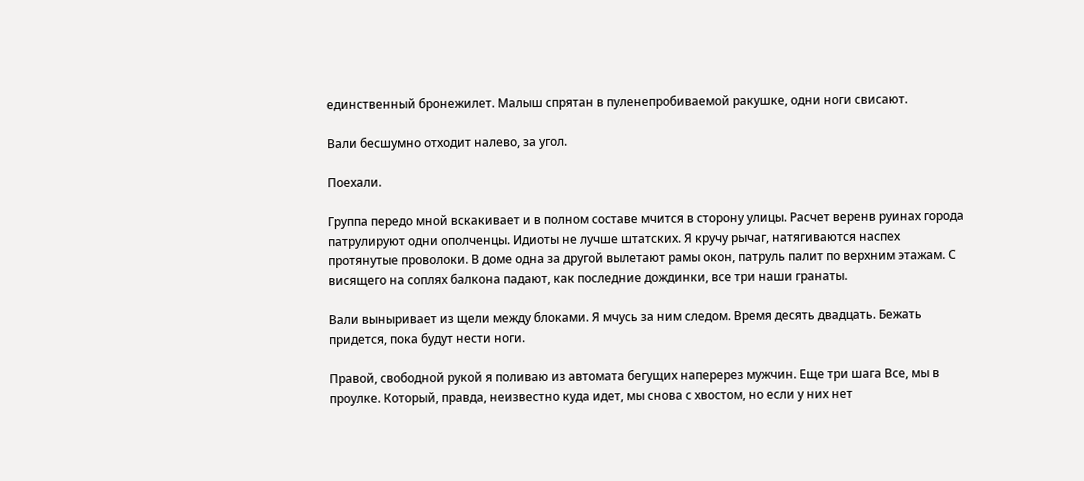единственный бронежилет. Малыш спрятан в пуленепробиваемой ракушке, одни ноги свисают.

Вали бесшумно отходит налево, за угол.

Поехали.

Группа передо мной вскакивает и в полном составе мчится в сторону улицы. Расчет веренв руинах города патрулируют одни ополченцы. Идиоты не лучше штатских. Я кручу рычаг, натягиваются наспех протянутые проволоки. В доме одна за другой вылетают рамы окон, патруль палит по верхним этажам. С висящего на соплях балкона падают, как последние дождинки, все три наши гранаты.

Вали выныривает из щели между блоками. Я мчусь за ним следом. Время десять двадцать. Бежать придется, пока будут нести ноги.

Правой, свободной рукой я поливаю из автомата бегущих наперерез мужчин. Еще три шага Все, мы в проулке. Который, правда, неизвестно куда идет, мы снова с хвостом, но если у них нет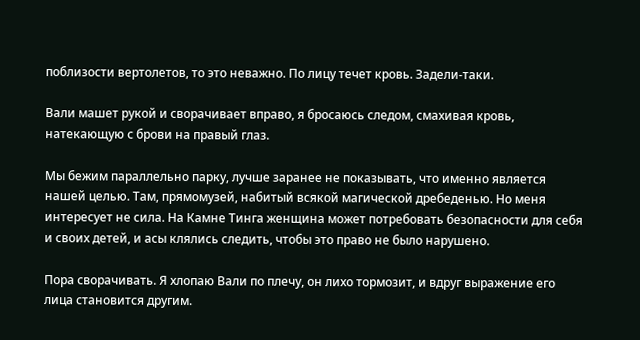поблизости вертолетов, то это неважно. По лицу течет кровь. Задели-таки.

Вали машет рукой и сворачивает вправо, я бросаюсь следом, смахивая кровь, натекающую с брови на правый глаз.

Мы бежим параллельно парку, лучше заранее не показывать, что именно является нашей целью. Там, прямомузей, набитый всякой магической дребеденью. Но меня интересует не сила. На Камне Тинга женщина может потребовать безопасности для себя и своих детей, и асы клялись следить, чтобы это право не было нарушено.

Пора сворачивать. Я хлопаю Вали по плечу, он лихо тормозит, и вдруг выражение его лица становится другим.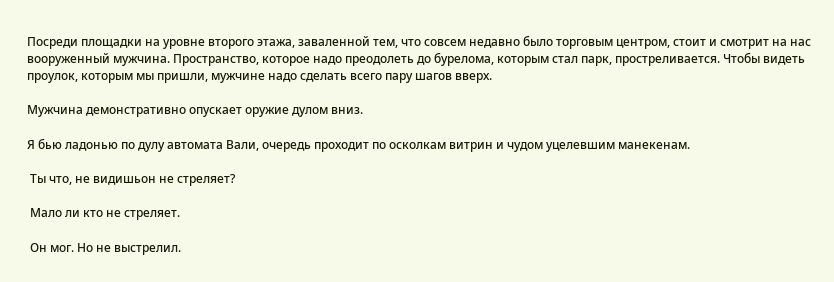Посреди площадки на уровне второго этажа, заваленной тем, что совсем недавно было торговым центром, стоит и смотрит на нас вооруженный мужчина. Пространство, которое надо преодолеть до бурелома, которым стал парк, простреливается. Чтобы видеть проулок, которым мы пришли, мужчине надо сделать всего пару шагов вверх.

Мужчина демонстративно опускает оружие дулом вниз.

Я бью ладонью по дулу автомата Вали, очередь проходит по осколкам витрин и чудом уцелевшим манекенам.

 Ты что, не видишьон не стреляет?

 Мало ли кто не стреляет.

 Он мог. Но не выстрелил.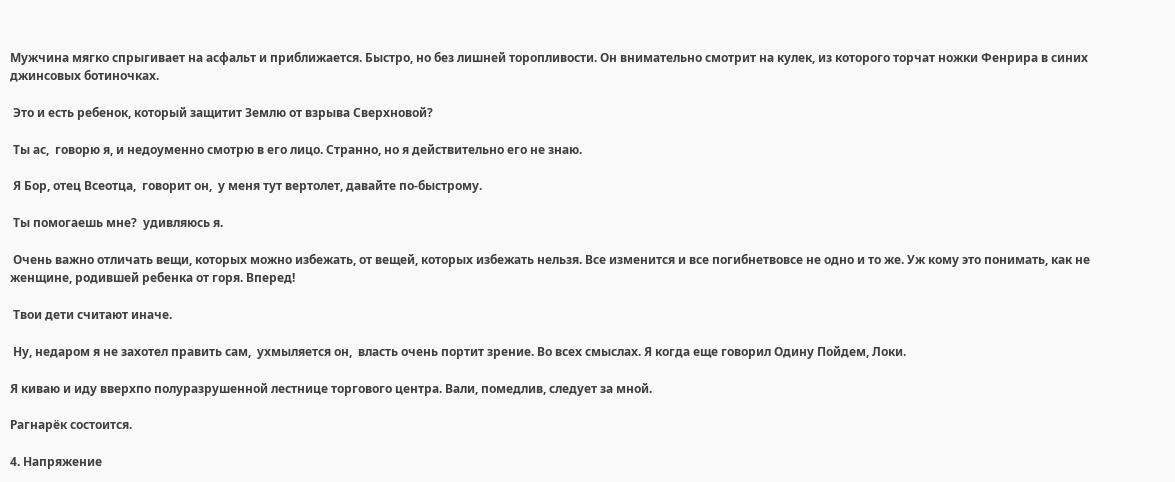Мужчина мягко спрыгивает на асфальт и приближается. Быстро, но без лишней торопливости. Он внимательно смотрит на кулек, из которого торчат ножки Фенрира в синих джинсовых ботиночках.

 Это и есть ребенок, который защитит Землю от взрыва Сверхновой?

 Ты ас,  говорю я, и недоуменно смотрю в его лицо. Странно, но я действительно его не знаю.

 Я Бор, отец Всеотца,  говорит он,  у меня тут вертолет, давайте по-быстрому.

 Ты помогаешь мне?  удивляюсь я.

 Очень важно отличать вещи, которых можно избежать, от вещей, которых избежать нельзя. Все изменится и все погибнетвовсе не одно и то же. Уж кому это понимать, как не женщине, родившей ребенка от горя. Вперед!

 Твои дети считают иначе.

 Ну, недаром я не захотел править сам,  ухмыляется он,  власть очень портит зрение. Во всех смыслах. Я когда еще говорил Одину Пойдем, Локи.

Я киваю и иду вверхпо полуразрушенной лестнице торгового центра. Вали, помедлив, следует за мной.

Рагнарёк состоится.

4. Напряжение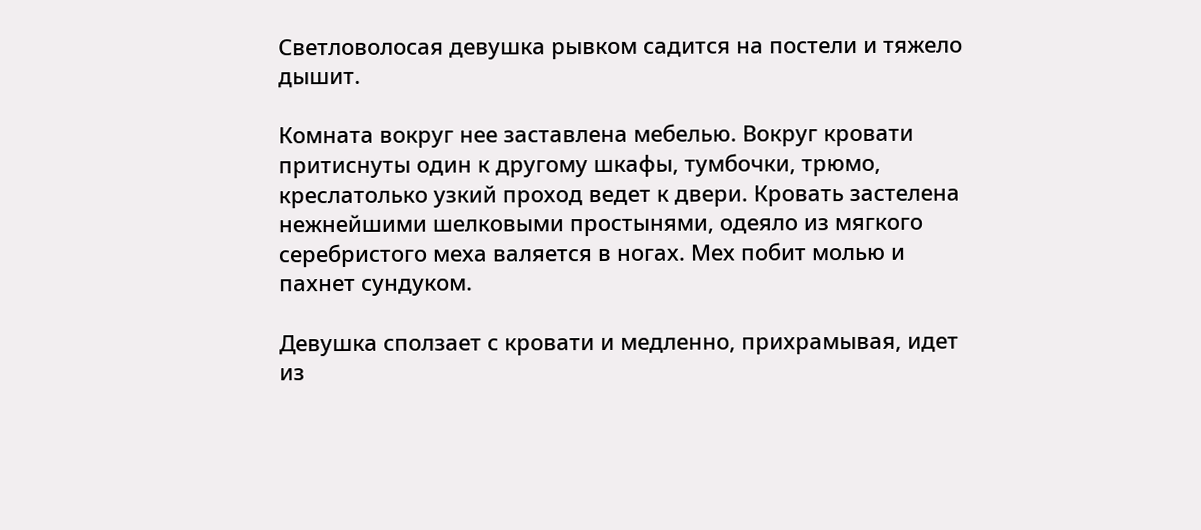Светловолосая девушка рывком садится на постели и тяжело дышит.

Комната вокруг нее заставлена мебелью. Вокруг кровати притиснуты один к другому шкафы, тумбочки, трюмо, креслатолько узкий проход ведет к двери. Кровать застелена нежнейшими шелковыми простынями, одеяло из мягкого серебристого меха валяется в ногах. Мех побит молью и пахнет сундуком.

Девушка сползает с кровати и медленно, прихрамывая, идет из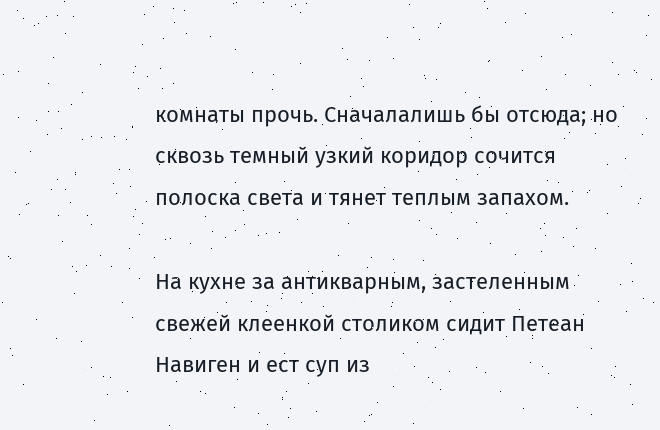комнаты прочь. Сначалалишь бы отсюда; но сквозь темный узкий коридор сочится полоска света и тянет теплым запахом.

На кухне за антикварным, застеленным свежей клеенкой столиком сидит Петеан Навиген и ест суп из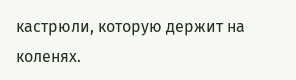кастрюли, которую держит на коленях.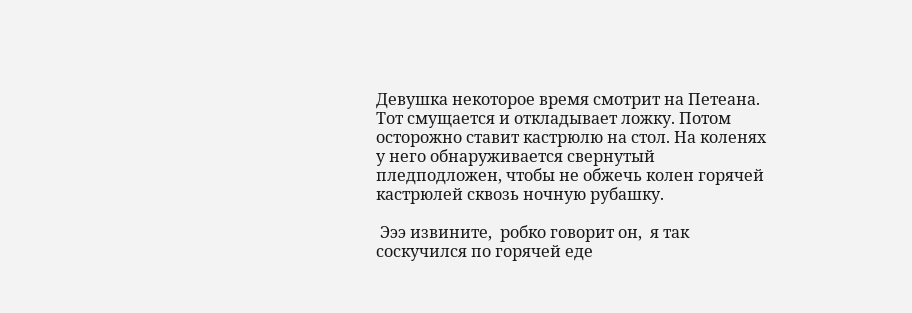Девушка некоторое время смотрит на Петеана. Тот смущается и откладывает ложку. Потом осторожно ставит кастрюлю на стол. На коленях у него обнаруживается свернутый пледподложен, чтобы не обжечь колен горячей кастрюлей сквозь ночную рубашку.

 Эээ извините,  робко говорит он,  я так соскучился по горячей еде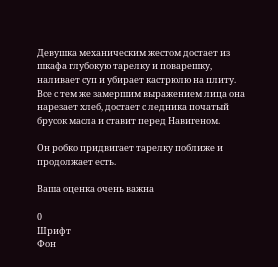Девушка механическим жестом достает из шкафа глубокую тарелку и поварешку, наливает суп и убирает кастрюлю на плиту. Все с тем же замершим выражением лица она нарезает хлеб, достает с ледника початый брусок масла и ставит перед Навигеном.

Он робко придвигает тарелку поближе и продолжает есть.

Ваша оценка очень важна

0
Шрифт
Фон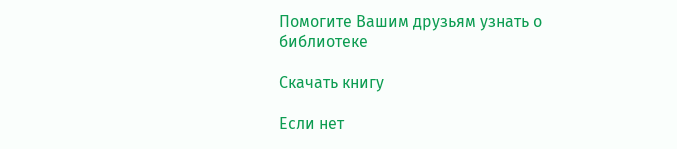Помогите Вашим друзьям узнать о библиотеке

Скачать книгу

Если нет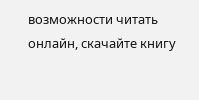возможности читать онлайн, скачайте книгу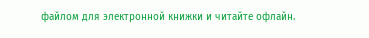файлом для электронной книжки и читайте офлайн.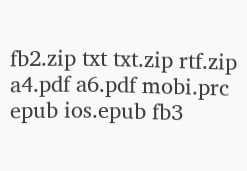fb2.zip txt txt.zip rtf.zip a4.pdf a6.pdf mobi.prc epub ios.epub fb3